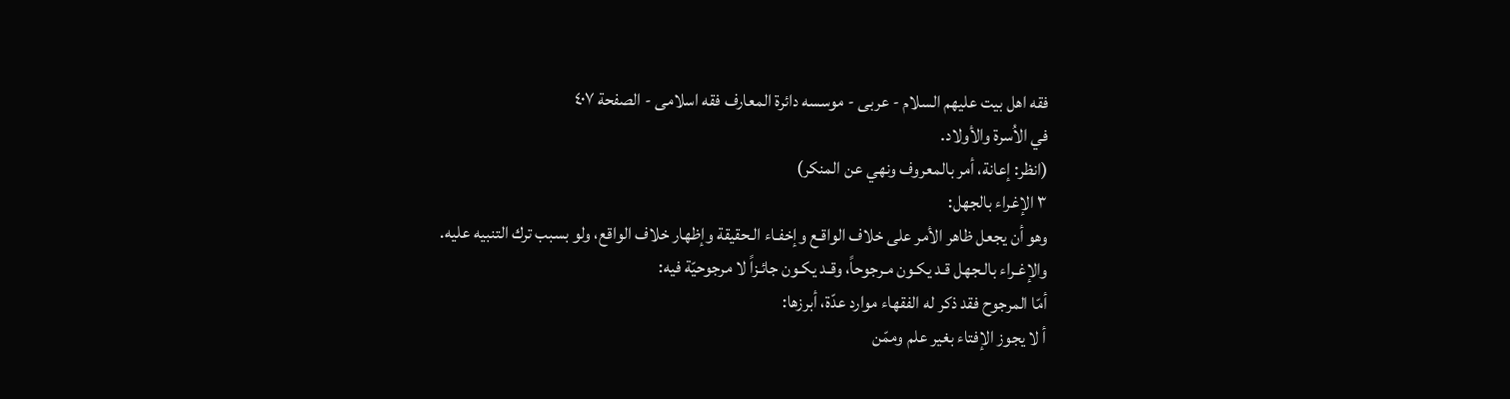فقه اهل بیت علیهم السلام - عربی - موسسه دائرة المعارف فقه اسلامی - الصفحة ٤٠٧
في الاُسرة والأولاد.
(انظر: إعانة، أمر بالمعروف ونهي عن المنكر)
٣ الإغراء بالجهل:
وهو أن يجعل ظاهر الأمر على خلاف الواقـع وإخفـاء الـحقيقة وإظهار خلاف الواقع، ولو بسبب ترك التنبيه عليه.
والإغـراء بالـجهل قـد يكـون مـرجوحاً، وقـد يكـون جائـزاً لا مرجوحيّة فيه:
أمّا المرجوح فقد ذكر له الفقهاء موارد عدّة، أبرزها:
أ لا يجوز الإفتاء بغير علم وممّن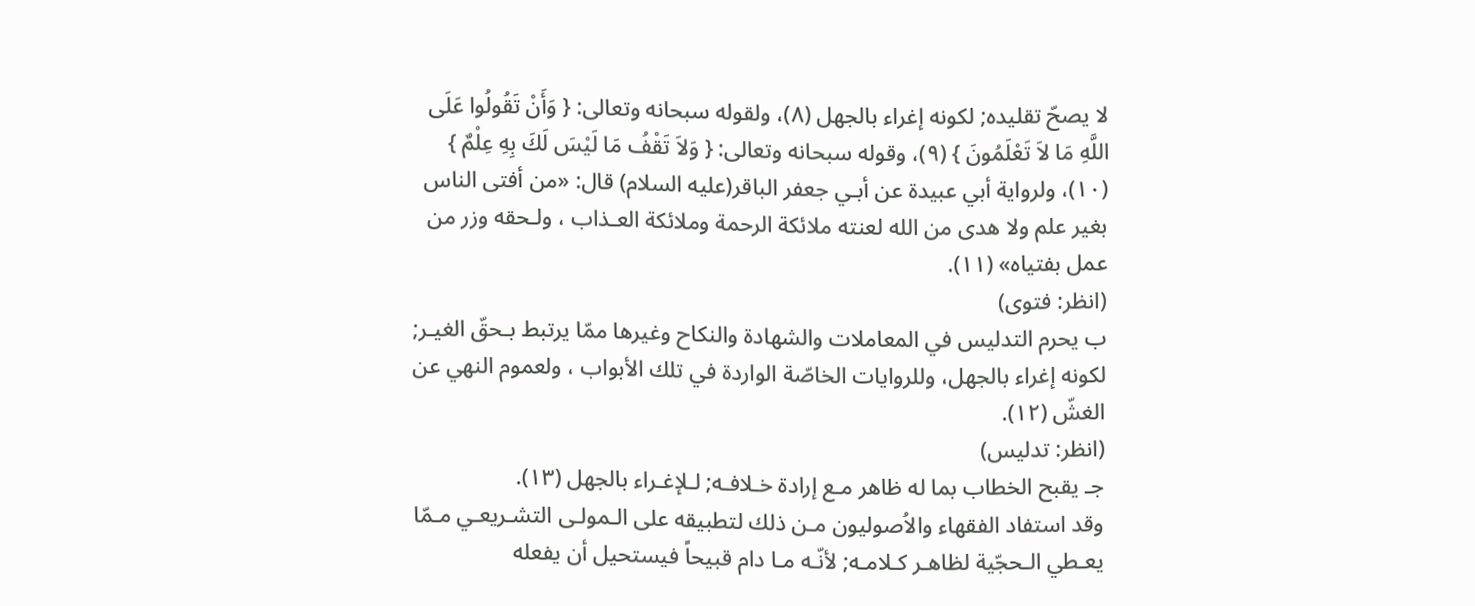لا يصحّ تقليده; لكونه إغراء بالجهل (٨)، ولقوله سبحانه وتعالى: { وَأَنْ تَقُولُوا عَلَى اللَّهِ مَا لاَ تَعْلَمُونَ } (٩)، وقوله سبحانه وتعالى: { وَلاَ تَقْفُ مَا لَيْسَ لَكَ بِهِ عِلْمٌ } (١٠)، ولرواية أبي عبيدة عن أبـي جعفر الباقر(عليه السلام) قال: «من أفتى الناس بغير علم ولا هدى من الله لعنته ملائكة الرحمة وملائكة العـذاب ، ولـحقه وزر من عمل بفتياه» (١١).
(انظر: فتوى)
ب يحرم التدليس في المعاملات والشهادة والنكاح وغيرها ممّا يرتبط بـحقّ الغيـر; لكونه إغراء بالجهل، وللروايات الخاصّة الواردة في تلك الأبواب ، ولعموم النهي عن الغشّ (١٢).
(انظر: تدليس)
جـ يقبح الخطاب بما له ظاهر مـع إرادة خـلافـه; لـلإغـراء بالجهل (١٣).
وقد استفاد الفقهاء والاُصوليون مـن ذلك لتطبيقه على الـمولـى التشـريعـي مـمّا يعـطي الـحجّية لظاهـر كـلامـه; لأنّـه مـا دام قبيحاً فيستحيل أن يفعله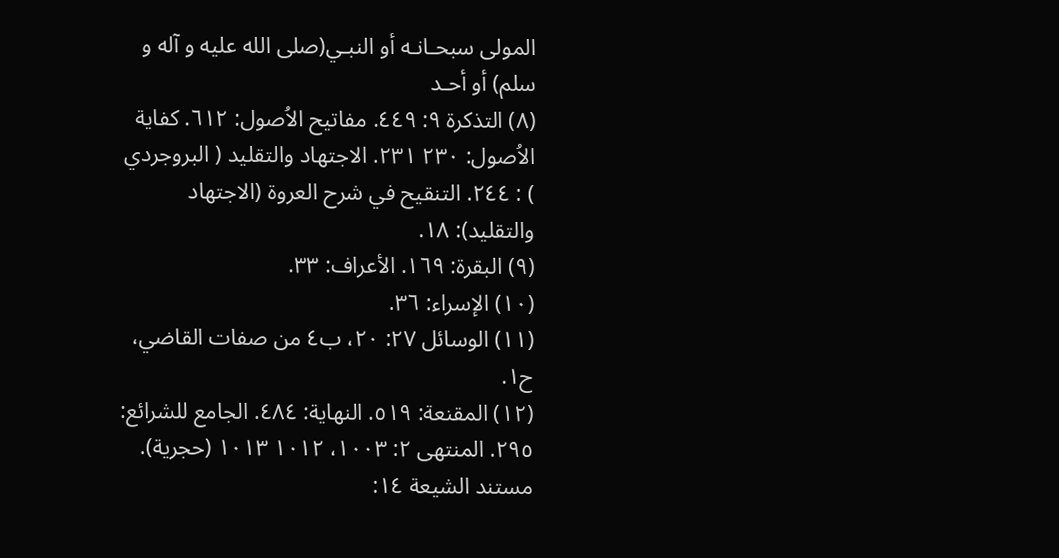المولى سبحـانـه أو النبـي(صلى الله عليه و آله و سلم) أو أحـد
(٨) التذكرة ٩: ٤٤٩. مفاتيح الاُصول: ٦١٢. كفاية الاُصول: ٢٣٠ ٢٣١. الاجتهاد والتقليد ( البروجردي ) : ٢٤٤. التنقيح في شرح العروة (الاجتهاد والتقليد): ١٨.
(٩) البقرة: ١٦٩. الأعراف: ٣٣.
(١٠) الإسراء: ٣٦.
(١١) الوسائل ٢٧: ٢٠، ب٤ من صفات القاضي، ح١.
(١٢) المقنعة: ٥١٩. النهاية: ٤٨٤. الجامع للشرائع: ٢٩٥. المنتهى ٢: ١٠٠٣، ١٠١٢ ١٠١٣ (حجرية). مستند الشيعة ١٤: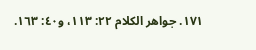١٧١. جواهر الكلام ٢٢: ١١٣، و٤٠: ١٦٣.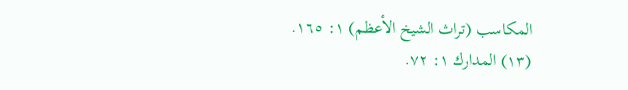المكاسب (تراث الشيخ الأعظم) ١: ١٦٥.
(١٣) المدارك ١: ٧٢.